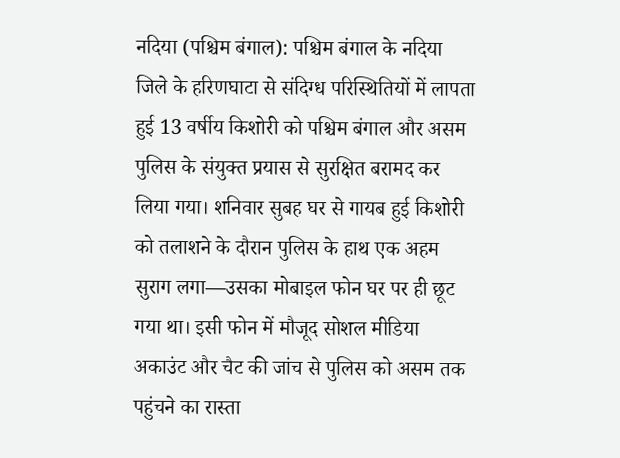नदिया (पश्चिम बंगाल): पश्चिम बंगाल के नदिया जिले के हरिणघाटा से संदिग्ध परिस्थितियों में लापता हुई 13 वर्षीय किशोरी को पश्चिम बंगाल और असम पुलिस के संयुक्त प्रयास से सुरक्षित बरामद कर लिया गया। शनिवार सुबह घर से गायब हुई किशोरी को तलाशने के दौरान पुलिस के हाथ एक अहम सुराग लगा—उसका मोबाइल फोन घर पर ही छूट गया था। इसी फोन में मौजूद सोशल मीडिया अकाउंट और चैट की जांच से पुलिस को असम तक पहुंचने का रास्ता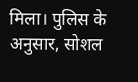मिला। पुलिस के अनुसार, सोशल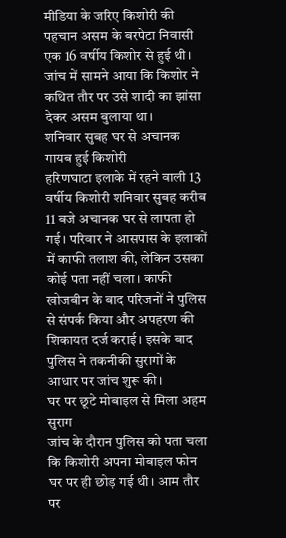मीडिया के जरिए किशोरी की पहचान असम के बरपेटा निवासी एक 16 वर्षीय किशोर से हुई थी। जांच में सामने आया कि किशोर ने कथित तौर पर उसे शादी का झांसा देकर असम बुलाया था।
शनिवार सुबह घर से अचानक गायब हुई किशोरी
हरिणघाटा इलाके में रहने वाली 13 वर्षीय किशोरी शनिवार सुबह करीब 11 बजे अचानक घर से लापता हो गई। परिवार ने आसपास के इलाकों में काफी तलाश की, लेकिन उसका कोई पता नहीं चला। काफी खोजबीन के बाद परिजनों ने पुलिस से संपर्क किया और अपहरण की शिकायत दर्ज कराई। इसके बाद पुलिस ने तकनीकी सुरागों के आधार पर जांच शुरू की।
घर पर छूटे मोबाइल से मिला अहम सुराग
जांच के दौरान पुलिस को पता चला कि किशोरी अपना मोबाइल फोन घर पर ही छोड़ गई थी। आम तौर पर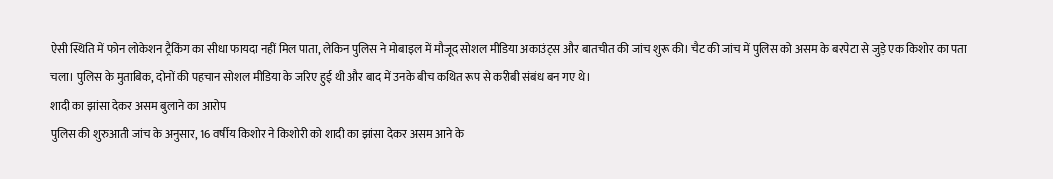ऐसी स्थिति में फोन लोकेशन ट्रैकिंग का सीधा फायदा नहीं मिल पाता, लेकिन पुलिस ने मोबाइल में मौजूद सोशल मीडिया अकाउंट्स और बातचीत की जांच शुरू की। चैट की जांच में पुलिस को असम के बरपेटा से जुड़े एक किशोर का पता चला। पुलिस के मुताबिक, दोनों की पहचान सोशल मीडिया के जरिए हुई थी और बाद में उनके बीच कथित रूप से करीबी संबंध बन गए थे।
शादी का झांसा देकर असम बुलाने का आरोप
पुलिस की शुरुआती जांच के अनुसार, 16 वर्षीय किशोर ने किशोरी को शादी का झांसा देकर असम आने के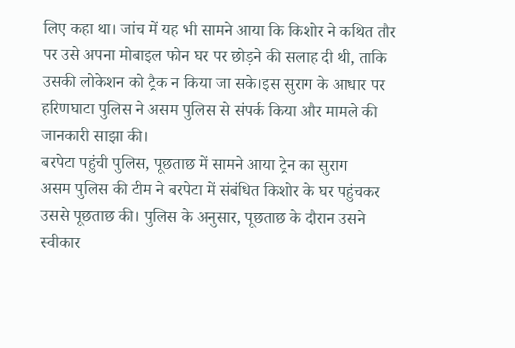लिए कहा था। जांच में यह भी सामने आया कि किशोर ने कथित तौर पर उसे अपना मोबाइल फोन घर पर छोड़ने की सलाह दी थी, ताकि उसकी लोकेशन को ट्रैक न किया जा सके।इस सुराग के आधार पर हरिणघाटा पुलिस ने असम पुलिस से संपर्क किया और मामले की जानकारी साझा की।
बरपेटा पहुंची पुलिस, पूछताछ में सामने आया ट्रेन का सुराग
असम पुलिस की टीम ने बरपेटा में संबंधित किशोर के घर पहुंचकर उससे पूछताछ की। पुलिस के अनुसार, पूछताछ के दौरान उसने स्वीकार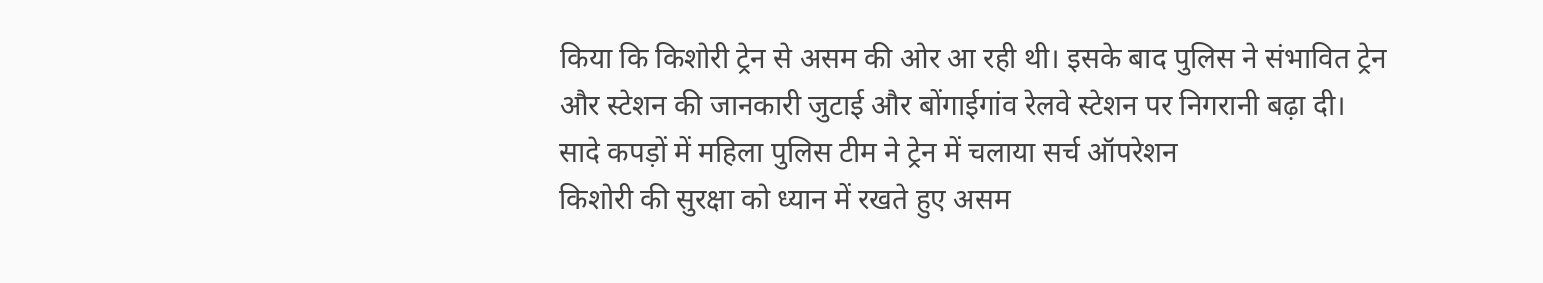किया कि किशोरी ट्रेन से असम की ओर आ रही थी। इसके बाद पुलिस ने संभावित ट्रेन और स्टेशन की जानकारी जुटाई और बोंगाईगांव रेलवे स्टेशन पर निगरानी बढ़ा दी।
सादे कपड़ों में महिला पुलिस टीम ने ट्रेन में चलाया सर्च ऑपरेशन
किशोरी की सुरक्षा को ध्यान में रखते हुए असम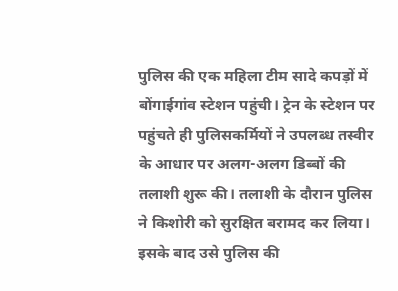पुलिस की एक महिला टीम सादे कपड़ों में बोंगाईगांव स्टेशन पहुंची। ट्रेन के स्टेशन पर पहुंचते ही पुलिसकर्मियों ने उपलब्ध तस्वीर के आधार पर अलग-अलग डिब्बों की तलाशी शुरू की। तलाशी के दौरान पुलिस ने किशोरी को सुरक्षित बरामद कर लिया। इसके बाद उसे पुलिस की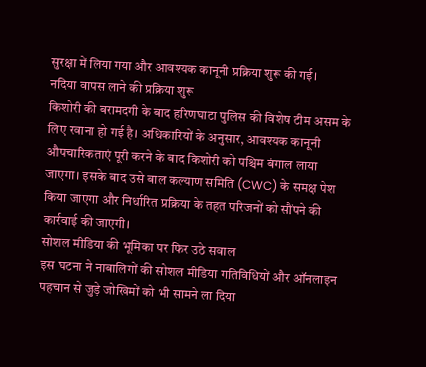सुरक्षा में लिया गया और आवश्यक कानूनी प्रक्रिया शुरू की गई।
नदिया वापस लाने की प्रक्रिया शुरू
किशोरी की बरामदगी के बाद हरिणघाटा पुलिस की विशेष टीम असम के लिए रवाना हो गई है। अधिकारियों के अनुसार, आवश्यक कानूनी औपचारिकताएं पूरी करने के बाद किशोरी को पश्चिम बंगाल लाया जाएगा। इसके बाद उसे बाल कल्याण समिति (CWC) के समक्ष पेश किया जाएगा और निर्धारित प्रक्रिया के तहत परिजनों को सौंपने की कार्रवाई की जाएगी।
सोशल मीडिया की भूमिका पर फिर उठे सवाल
इस घटना ने नाबालिगों की सोशल मीडिया गतिविधियों और ऑनलाइन पहचान से जुड़े जोखिमों को भी सामने ला दिया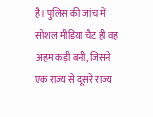है। पुलिस की जांच में सोशल मीडिया चैट ही वह अहम कड़ी बनी, जिसने एक राज्य से दूसरे राज्य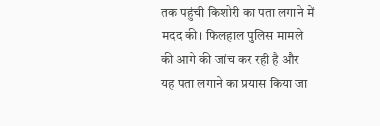तक पहुंची किशोरी का पता लगाने में मदद की। फिलहाल पुलिस मामले की आगे की जांच कर रही है और यह पता लगाने का प्रयास किया जा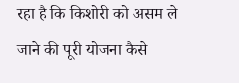रहा है कि किशोरी को असम ले जाने की पूरी योजना कैसे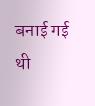बनाई गई थी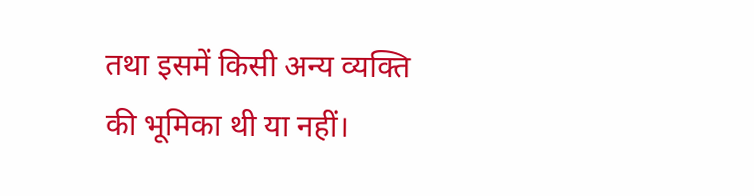तथा इसमें किसी अन्य व्यक्ति की भूमिका थी या नहीं।